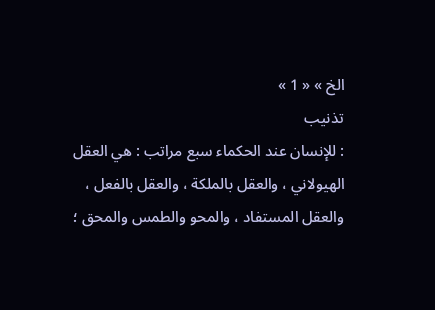الخ » « 1 »
تذنيب
: للإنسان عند الحكماء سبع مراتب : هي العقل الهيولاني ، والعقل بالملكة ، والعقل بالفعل ، والعقل المستفاد ، والمحو والطمس والمحق ؛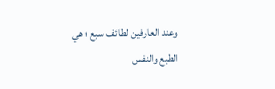وعند العارفين لطائف سبع ؛ هي الطبع والنفس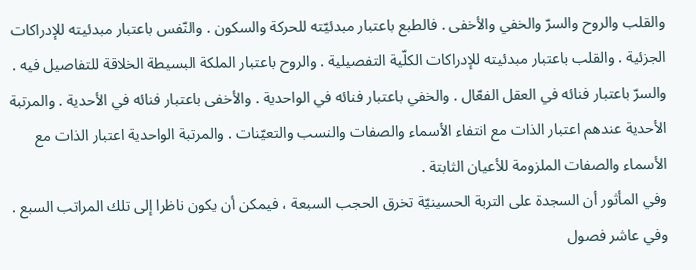والقلب والروح والسرّ والخفي والأخفى . فالطبع باعتبار مبدئيّته للحركة والسكون . والنّفس باعتبار مبدئيته للإدراكات الجزئية . والقلب باعتبار مبدئيته للإدراكات الكلّية التفصيلية . والروح باعتبار الملكة البسيطة الخلاقة للتفاصيل فيه . والسرّ باعتبار فنائه في العقل الفعّال . والخفي باعتبار فنائه في الواحدية . والأخفى باعتبار فنائه في الأحدية . والمرتبة الأحدية عندهم اعتبار الذات مع انتفاء الأسماء والصفات والنسب والتعيّنات . والمرتبة الواحدية اعتبار الذات مع الأسماء والصفات الملزومة للأعيان الثابتة .
وفي المأثور أن السجدة على التربة الحسينيّة تخرق الحجب السبعة ، فيمكن أن يكون ناظرا إلى تلك المراتب السبع .
وفي عاشر فصول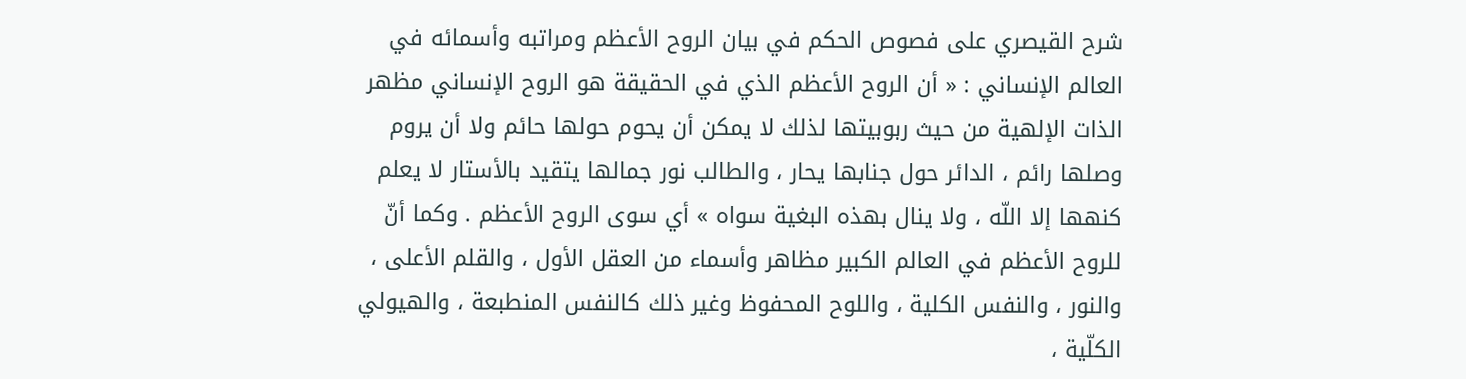شرح القيصري على فصوص الحكم في بيان الروح الأعظم ومراتبه وأسمائه في العالم الإنساني : « أن الروح الأعظم الذي في الحقيقة هو الروح الإنساني مظهر الذات الإلهية من حيث ربوبيتها لذلك لا يمكن أن يحوم حولها حائم ولا أن يروم وصلها رائم ، الدائر حول جنابها يحار ، والطالب نور جمالها يتقيد بالأستار لا يعلم كنهها إلا اللّه ، ولا ينال بهذه البغية سواه » أي سوى الروح الأعظم . وكما أنّ للروح الأعظم في العالم الكبير مظاهر وأسماء من العقل الأول ، والقلم الأعلى ، والنور ، والنفس الكلية ، واللوح المحفوظ وغير ذلك كالنفس المنطبعة ، والهيولي الكلّية ،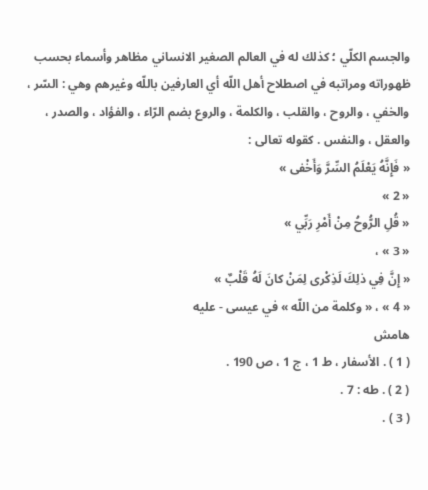والجسم الكلّي ؛ كذلك له في العالم الصغير الانساني مظاهر وأسماء بحسب ظهوراته ومراتبه في اصطلاح أهل اللّه أي العارفين باللّه وغيرهم وهي : السّر ، والخفي ، والروح ، والقلب ، والكلمة ، والروع بضم الرّاء ، والفؤاد ، والصدر ، والعقل ، والنفس . كقوله تعالى :
« فَإِنَّهُ يَعْلَمُ السِّرَّ وَأَخْفى »
« 2 »
« قُلِ الرُّوحُ مِنْ أَمْرِ رَبِّي »
« 3 » ،
« إِنَّ فِي ذلِكَ لَذِكْرى لِمَنْ كانَ لَهُ قَلْبٌ »
« 4 » ، « وكلمة من اللّه » في عيسى - عليه
هامش
( 1 ) . الأسفار ، ط 1 ، ج 1 ، ص 190 .
( 2 ) . طه : 7 .
( 3 ) .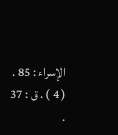الإسراء : 85 .
( 4 ) . ق : 37 .